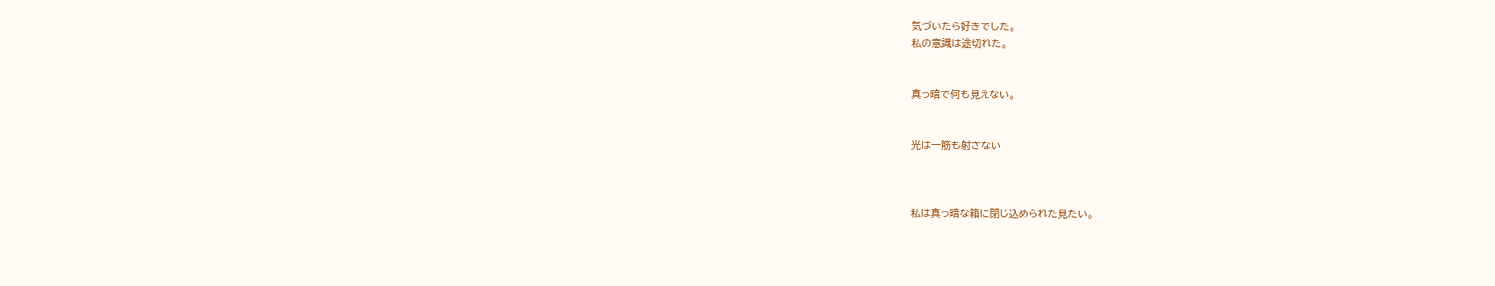気づいたら好きでした。
私の意識は途切れた。


真っ暗で何も見えない。


光は一筋も射さない



私は真っ暗な箱に閉じ込められた見たい。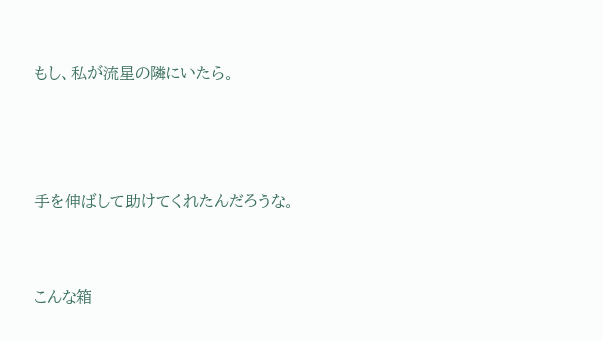もし、私が流星の隣にいたら。



手を伸ばして助けてくれたんだろうな。


こんな箱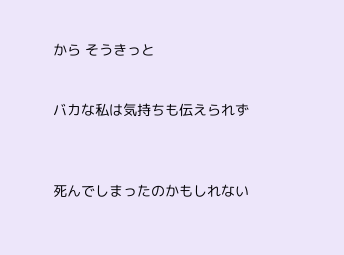から そうきっと


バカな私は気持ちも伝えられず



死んでしまったのかもしれない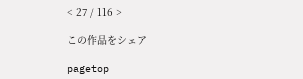< 27 / 116 >

この作品をシェア

pagetop